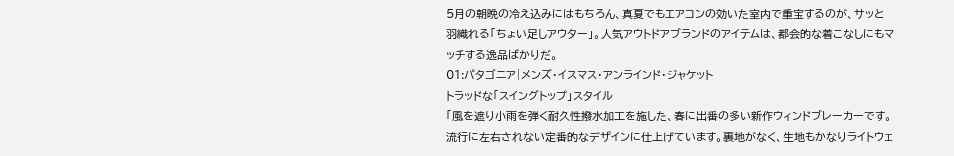5月の朝晩の冷え込みにはもちろん、真夏でもエアコンの効いた室内で重宝するのが、サッと羽織れる「ちょい足しアウター」。人気アウトドアブランドのアイテムは、都会的な着こなしにもマッチする逸品ばかりだ。
01:パタゴニア|メンズ・イスマス・アンラインド・ジャケット
トラッドな「スイングトップ」スタイル
「風を遮り小雨を弾く耐久性撥水加工を施した、春に出番の多い新作ウィンドブレーカーです。流行に左右されない定番的なデザインに仕上げています。裏地がなく、生地もかなりライトウェ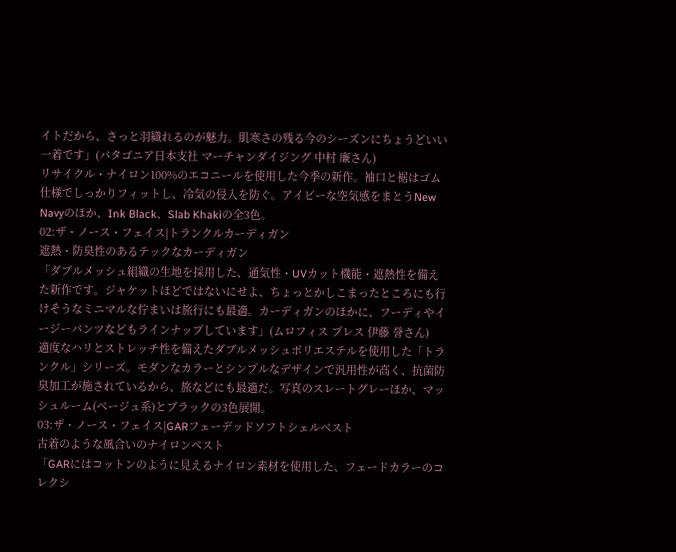イトだから、さっと羽織れるのが魅力。肌寒さの残る今のシーズンにちょうどいい一着です」(パタゴニア日本支社 マーチャンダイジング 中村 廉さん)
リサイクル・ナイロン100%のエコニールを使用した今季の新作。袖口と裾はゴム仕様でしっかりフィットし、冷気の侵入を防ぐ。アイビーな空気感をまとうNew Navyのほか、Ink Black、Slab Khakiの全3色。
02:ザ・ノース・フェイス|トランクルカーディガン
遮熱・防臭性のあるテックなカーディガン
「ダブルメッシュ組織の生地を採用した、通気性・UVカット機能・遮熱性を備えた新作です。ジャケットほどではないにせよ、ちょっとかしこまったところにも行けそうなミニマルな佇まいは旅行にも最適。カーディガンのほかに、フーディやイージーパンツなどもラインナップしています」(ムロフィス プレス 伊藤 誉さん)
適度なハリとストレッチ性を備えたダブルメッシュポリエステルを使用した「トランクル」シリーズ。モダンなカラーとシンプルなデザインで汎用性が高く、抗菌防臭加工が施されているから、旅などにも最適だ。写真のスレートグレーほか、マッシュルーム(ベージュ系)とブラックの3色展開。
03:ザ・ノース・フェイス|GARフェーデッドソフトシェルベスト
古着のような風合いのナイロンベスト
「GARにはコットンのように見えるナイロン素材を使用した、フェードカラーのコレクシ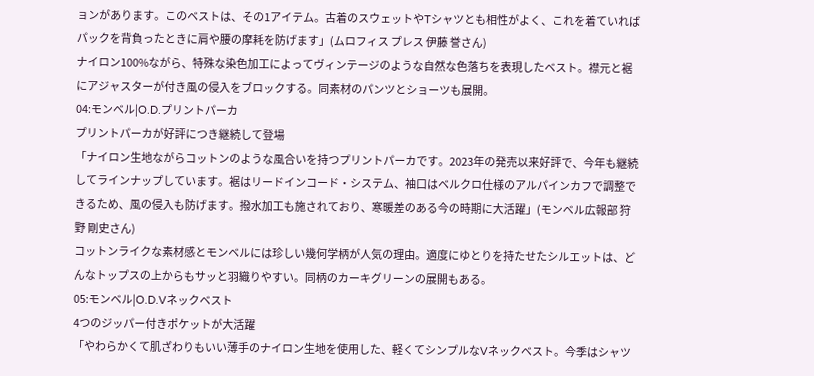ョンがあります。このベストは、その1アイテム。古着のスウェットやTシャツとも相性がよく、これを着ていればパックを背負ったときに肩や腰の摩耗を防げます」(ムロフィス プレス 伊藤 誉さん)
ナイロン100%ながら、特殊な染色加工によってヴィンテージのような自然な色落ちを表現したベスト。襟元と裾にアジャスターが付き風の侵入をブロックする。同素材のパンツとショーツも展開。
04:モンベル|O.D.プリントパーカ
プリントパーカが好評につき継続して登場
「ナイロン生地ながらコットンのような風合いを持つプリントパーカです。2023年の発売以来好評で、今年も継続してラインナップしています。裾はリードインコード・システム、袖口はベルクロ仕様のアルパインカフで調整できるため、風の侵入も防げます。撥水加工も施されており、寒暖差のある今の時期に大活躍」(モンベル広報部 狩野 剛史さん)
コットンライクな素材感とモンベルには珍しい幾何学柄が人気の理由。適度にゆとりを持たせたシルエットは、どんなトップスの上からもサッと羽織りやすい。同柄のカーキグリーンの展開もある。
05:モンベル|O.D.Vネックベスト
4つのジッパー付きポケットが大活躍
「やわらかくて肌ざわりもいい薄手のナイロン生地を使用した、軽くてシンプルなVネックベスト。今季はシャツ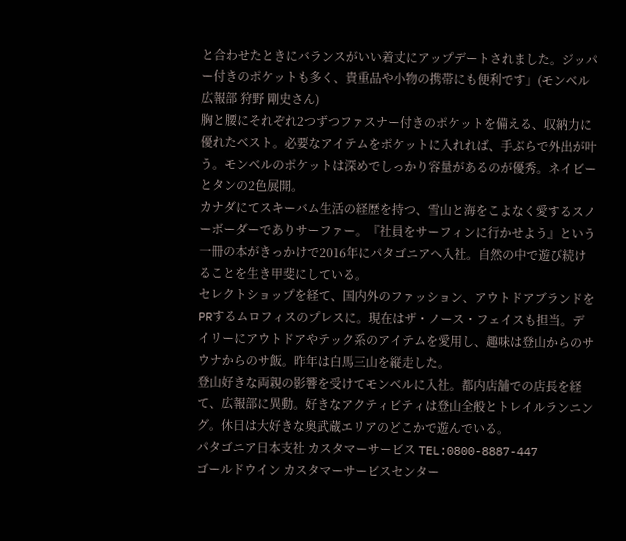と合わせたときにバランスがいい着丈にアップデートされました。ジッパー付きのポケットも多く、貴重品や小物の携帯にも便利です」(モンベル広報部 狩野 剛史さん)
胸と腰にそれぞれ2つずつファスナー付きのポケットを備える、収納力に優れたベスト。必要なアイテムをポケットに入れれば、手ぶらで外出が叶う。モンベルのポケットは深めでしっかり容量があるのが優秀。ネイビーとタンの2色展開。
カナダにてスキーバム生活の経歴を持つ、雪山と海をこよなく愛するスノーボーダーでありサーファー。『社員をサーフィンに行かせよう』という一冊の本がきっかけで2016年にパタゴニアへ入社。自然の中で遊び続けることを生き甲斐にしている。
セレクトショップを経て、国内外のファッション、アウトドアブランドをPRするムロフィスのプレスに。現在はザ・ノース・フェイスも担当。デイリーにアウトドアやテック系のアイテムを愛用し、趣味は登山からのサウナからのサ飯。昨年は白馬三山を縦走した。
登山好きな両親の影響を受けてモンベルに入社。都内店舗での店長を経て、広報部に異動。好きなアクティビティは登山全般とトレイルランニング。休日は大好きな奥武蔵エリアのどこかで遊んでいる。
パタゴニア日本支社 カスタマーサービス TEL:0800-8887-447
ゴールドウイン カスタマーサービスセンター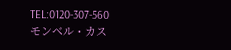TEL:0120-307-560
モンベル・カス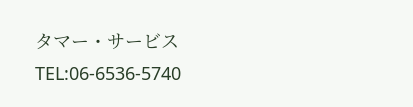タマー・サービス TEL:06-6536-5740